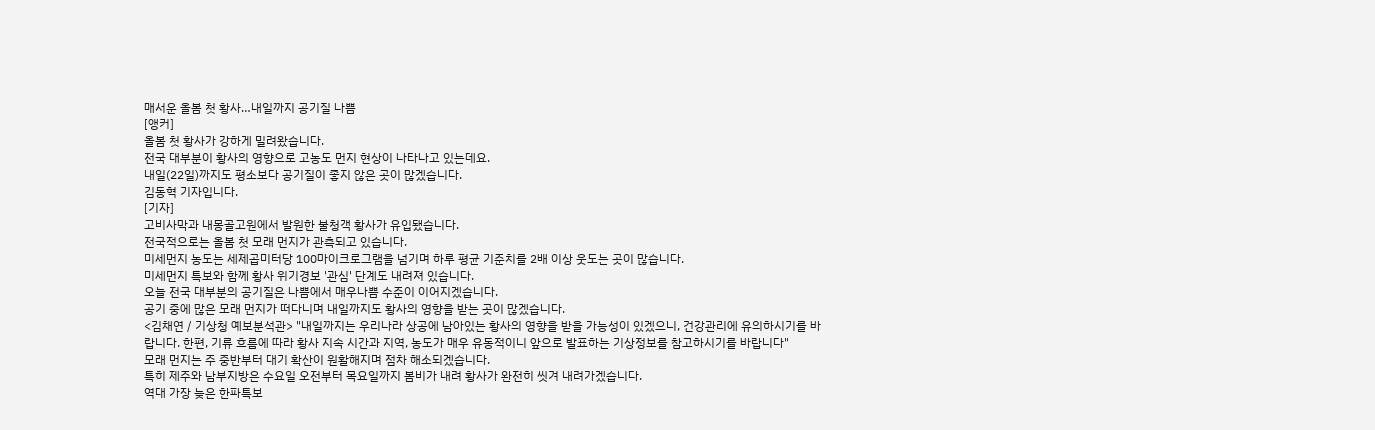매서운 올봄 첫 황사…내일까지 공기질 나쁨
[앵커]
올봄 첫 황사가 강하게 밀려왔습니다.
전국 대부분이 황사의 영향으로 고농도 먼지 현상이 나타나고 있는데요.
내일(22일)까지도 평소보다 공기질이 좋지 않은 곳이 많겠습니다.
김동혁 기자입니다.
[기자]
고비사막과 내몽골고원에서 발원한 불청객 황사가 유입됐습니다.
전국적으로는 올봄 첫 모래 먼지가 관측되고 있습니다.
미세먼지 농도는 세제곱미터당 100마이크로그램을 넘기며 하루 평균 기준치를 2배 이상 웃도는 곳이 많습니다.
미세먼지 특보와 함께 황사 위기경보 '관심' 단계도 내려져 있습니다.
오늘 전국 대부분의 공기질은 나쁨에서 매우나쁨 수준이 이어지겠습니다.
공기 중에 많은 모래 먼지가 떠다니며 내일까지도 황사의 영향을 받는 곳이 많겠습니다.
<김채연 / 기상청 예보분석관> "내일까지는 우리나라 상공에 남아있는 황사의 영향을 받을 가능성이 있겠으니, 건강관리에 유의하시기를 바랍니다. 한편, 기류 흐름에 따라 황사 지속 시간과 지역, 농도가 매우 유동적이니 앞으로 발표하는 기상정보를 참고하시기를 바랍니다"
모래 먼지는 주 중반부터 대기 확산이 원활해지며 점차 해소되겠습니다.
특히 제주와 남부지방은 수요일 오전부터 목요일까지 봄비가 내려 황사가 완전히 씻겨 내려가겠습니다.
역대 가장 늦은 한파특보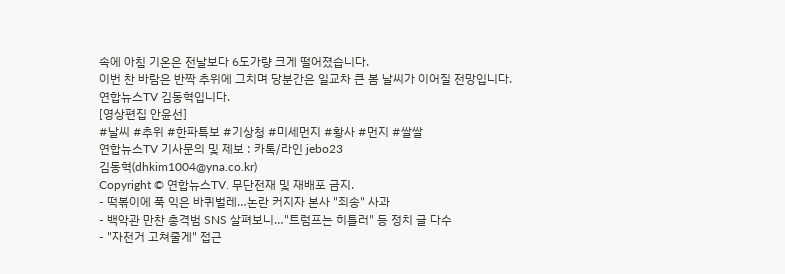속에 아침 기온은 전날보다 6도가량 크게 떨어졌습니다.
이번 찬 바람은 반짝 추위에 그치며 당분간은 일교차 큰 봄 날씨가 이어질 전망입니다.
연합뉴스TV 김동혁입니다.
[영상편집 안윤선]
#날씨 #추위 #한파특보 #기상청 #미세먼지 #황사 #먼지 #쌀쌀
연합뉴스TV 기사문의 및 제보 : 카톡/라인 jebo23
김동혁(dhkim1004@yna.co.kr)
Copyright © 연합뉴스TV. 무단전재 및 재배포 금지.
- 떡볶이에 푹 익은 바퀴벌레…논란 커지자 본사 "죄송" 사과
- 백악관 만찬 총격범 SNS 살펴보니…"트럼프는 히틀러" 등 정치 글 다수
- "자전거 고쳐줄게" 접근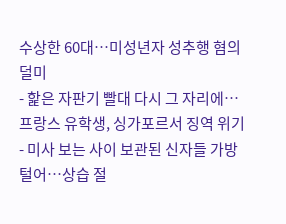수상한 60대…미성년자 성추행 혐의 덜미
- 핥은 자판기 빨대 다시 그 자리에…프랑스 유학생, 싱가포르서 징역 위기
- 미사 보는 사이 보관된 신자들 가방 털어…상습 절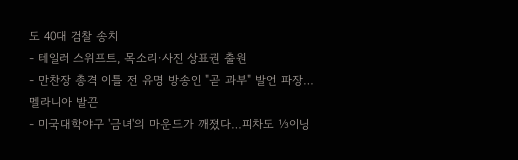도 40대 검찰 송치
- 테일러 스위프트, 목소리·사진 상표권 출원
- 만찬장 총격 이틀 전 유명 방송인 "곧 과부" 발언 파장…멜라니아 발끈
- 미국대학야구 '금녀'의 마운드가 깨졌다…피차도 ⅓이닝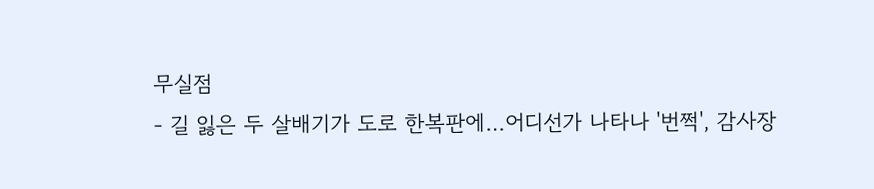무실점
- 길 잃은 두 살배기가 도로 한복판에…어디선가 나타나 '번쩍', 감사장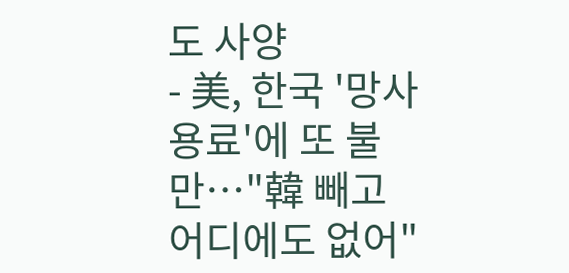도 사양
- 美, 한국 '망사용료'에 또 불만…"韓 빼고 어디에도 없어"